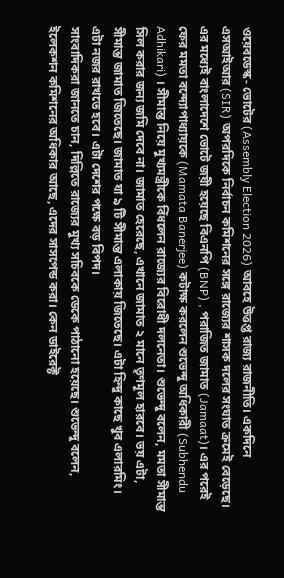ওয়েবডেস্ক- ভোটের (Assembly Election 2026) আবহে উত্তপ্ত রাজ্য রাজনীতি। একদিনে এসআইআর (SIR) অপরদিকে নির্বাচন কমিশনের সঙ্গে রাজ্যের শাসক দলের সংঘাত ক্রমেই বেড়েছে। এর মধ্যেই বাংলাদেশে ভোটে জয়ী হয়েছে বিএনপি (BNP) , পরাজিত জামাত (Jamaat)। এর পরেই ফের মমতা বন্দ্যোপাধ্যায়কে (Mamata Banerjee) কটাক্ষ করলেন শুভেন্দু অধিকারী (Subhendu Adhikari) । সীমান্ত নিয়ে মুখ্যমন্ত্রীকে বিঁধলেন রাজ্যের বিরোধী দলনেতা। শুভেন্দু বলেন, মমতা সীমান্ত সিল করার জন্য জমি দেবে না। জামাত হেরেছে, এখানে জামাত ২ মানে তৃণমূল হারবে। ভয় এটা, সীমান্ত জামাত জিতেছে। জামাত যা ৯ টি সীমান্ত এলাকায় জিতেছে। এটা হিন্দু কাছে খুব এলারমিং। এটা নজর রাখতে হবে। এটা দেশের পক্ষে বড় বিপদ।
সাংবাদিকরা জানতে চান, দিল্লিতে রাজ্যের মুখ্য সচিবকে ডেকে পাঠানো হয়েছে। শুভেন্দু বলেন, ইলেকশন কমিশনের অধিকার আছে, এদের সাসপেন্ড করা। কেন ডাইরেক্ট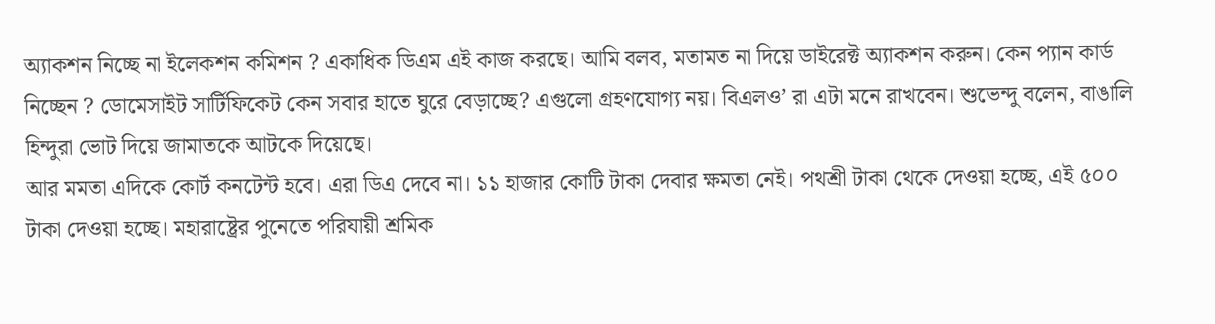অ্যাকশন নিচ্ছে না ইলেকশন কমিশন ? একাধিক ডিএম এই কাজ করছে। আমি বলব, মতামত না দিয়ে ডাইরেক্ট অ্যাকশন করুন। কেন প্যান কার্ড নিচ্ছেন ? ডোমেসাইট সার্টিফিকেট কেন সবার হাতে ঘুরে বেড়াচ্ছে? এগুলো গ্ৰহণযোগ্য নয়। বিএলও’ রা এটা মনে রাখবেন। শুভেন্দু বলেন, বাঙালি হিন্দুরা ভোট দিয়ে জামাতকে আটকে দিয়েছে।
আর মমতা এদিকে কোর্ট কনটেন্ট হবে। এরা ডিএ দেবে না। ১১ হাজার কোটি টাকা দেবার ক্ষমতা নেই। পথশ্রী টাকা থেকে দেওয়া হচ্ছে, এই ৫০০ টাকা দেওয়া হচ্ছে। মহারাষ্ট্রের পুনেতে পরিযায়ী শ্রমিক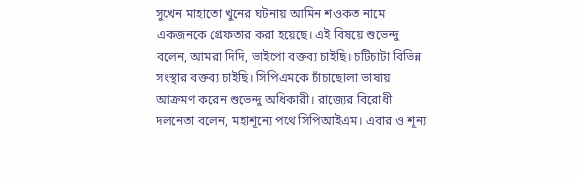সুখেন মাহাতো খুনের ঘটনায় আমিন শওকত নামে একজনকে গ্রেফতার করা হয়েছে। এই বিষয়ে শুভেন্দু বলেন, আমরা দিদি, ভাইপো বক্তব্য চাইছি। চটিচাটা বিভিন্ন সংস্থার বক্তব্য চাইছি। সিপিএমকে চাঁচাছোলা ভাষায় আক্রমণ করেন শুভেন্দু অধিকারী। রাজ্যের বিরোধী দলনেতা বলেন, মহাশূন্যে পথে সিপিআইএম। এবার ও শূন্য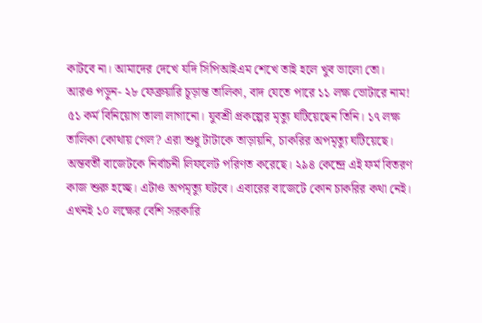কাটবে না। আমাদের দেখে যদি সিপিআইএম শেখে তাই হলে খুব ভালো তো।
আরও পড়ুন- ২৮ ফেব্রুয়ারি চূড়ান্ত তালিকা, বাদ যেতে পারে ১১ লক্ষ ভোটারে নাম!
৫১ কর্ম বিনিয়োগ তালা লাগানো। যুবশ্রী প্রকল্পের মৃত্যু ঘটিয়েছেন তিনি। ১৭ লক্ষ তালিকা কোথায় গেল? এরা শুধু টাটাকে তাড়ায়নি, চাকরির অপমৃত্যু ঘটিয়েছে। অন্তবর্তী বাজেটকে নির্বাচনী লিফলেট পরিণত করেছে। ২৯৪ কেন্দ্রে এই ফর্ম বিতরণ কাজ শুরু হচ্ছে। এটাও অপমৃত্যু ঘটবে। এবারের বাজেটে কোন চাকরির কথা নেই। এখনই ১০ লক্ষের বেশি সরকারি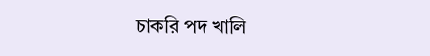চাকরি পদ খালি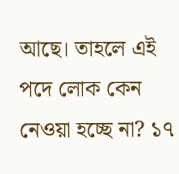আছে। তাহলে এই পদে লোক কেন নেওয়া হচ্ছে না? ১৭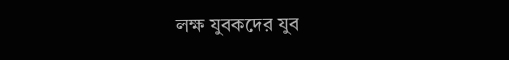লক্ষ যুবকদের যুব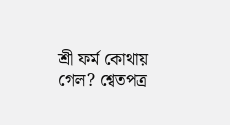শ্রী ফর্ম কোথায় গেল? শ্বেতপত্র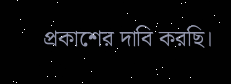প্রকাশের দাবি করছি।